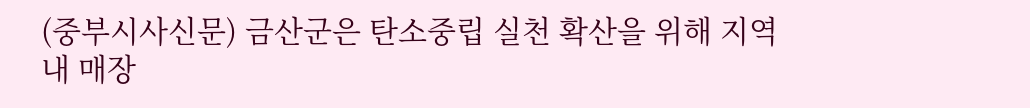(중부시사신문) 금산군은 탄소중립 실천 확산을 위해 지역 내 매장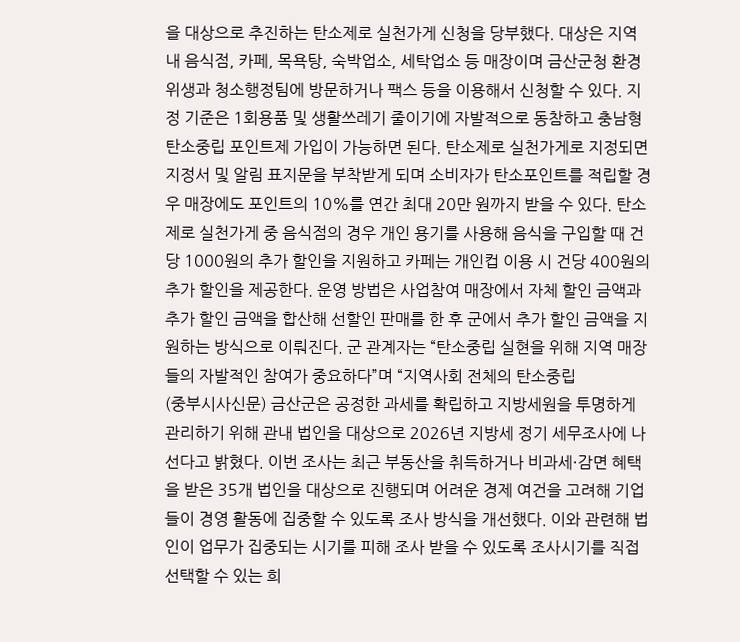을 대상으로 추진하는 탄소제로 실천가게 신청을 당부했다. 대상은 지역 내 음식점, 카페, 목욕탕, 숙박업소, 세탁업소 등 매장이며 금산군청 환경위생과 청소행정팀에 방문하거나 팩스 등을 이용해서 신청할 수 있다. 지정 기준은 1회용품 및 생활쓰레기 줄이기에 자발적으로 동참하고 충남형 탄소중립 포인트제 가입이 가능하면 된다. 탄소제로 실천가게로 지정되면 지정서 및 알림 표지문을 부착받게 되며 소비자가 탄소포인트를 적립할 경우 매장에도 포인트의 10%를 연간 최대 20만 원까지 받을 수 있다. 탄소제로 실천가게 중 음식점의 경우 개인 용기를 사용해 음식을 구입할 때 건당 1000원의 추가 할인을 지원하고 카페는 개인컵 이용 시 건당 400원의 추가 할인을 제공한다. 운영 방법은 사업참여 매장에서 자체 할인 금액과 추가 할인 금액을 합산해 선할인 판매를 한 후 군에서 추가 할인 금액을 지원하는 방식으로 이뤄진다. 군 관계자는 “탄소중립 실현을 위해 지역 매장들의 자발적인 참여가 중요하다”며 “지역사회 전체의 탄소중립
(중부시사신문) 금산군은 공정한 과세를 확립하고 지방세원을 투명하게 관리하기 위해 관내 법인을 대상으로 2026년 지방세 정기 세무조사에 나선다고 밝혔다. 이번 조사는 최근 부동산을 취득하거나 비과세·감면 혜택을 받은 35개 법인을 대상으로 진행되며 어려운 경제 여건을 고려해 기업들이 경영 활동에 집중할 수 있도록 조사 방식을 개선했다. 이와 관련해 법인이 업무가 집중되는 시기를 피해 조사 받을 수 있도록 조사시기를 직접 선택할 수 있는 희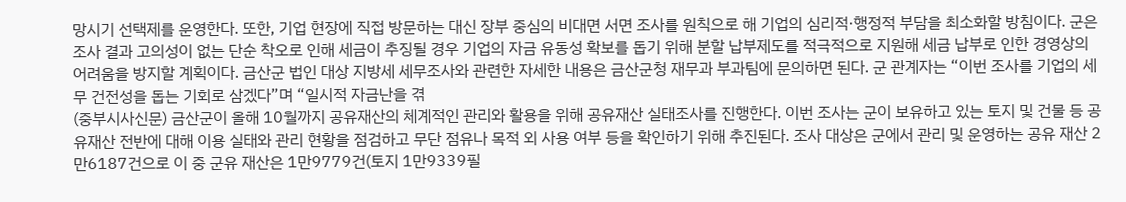망시기 선택제를 운영한다. 또한, 기업 현장에 직접 방문하는 대신 장부 중심의 비대면 서면 조사를 원칙으로 해 기업의 심리적·행정적 부담을 최소화할 방침이다. 군은 조사 결과 고의성이 없는 단순 착오로 인해 세금이 추징될 경우 기업의 자금 유동성 확보를 돕기 위해 분할 납부제도를 적극적으로 지원해 세금 납부로 인한 경영상의 어려움을 방지할 계획이다. 금산군 법인 대상 지방세 세무조사와 관련한 자세한 내용은 금산군청 재무과 부과팀에 문의하면 된다. 군 관계자는 “이번 조사를 기업의 세무 건전성을 돕는 기회로 삼겠다”며 “일시적 자금난을 겪
(중부시사신문) 금산군이 올해 10월까지 공유재산의 체계적인 관리와 활용을 위해 공유재산 실태조사를 진행한다. 이번 조사는 군이 보유하고 있는 토지 및 건물 등 공유재산 전반에 대해 이용 실태와 관리 현황을 점검하고 무단 점유나 목적 외 사용 여부 등을 확인하기 위해 추진된다. 조사 대상은 군에서 관리 및 운영하는 공유 재산 2만6187건으로 이 중 군유 재산은 1만9779건(토지 1만9339필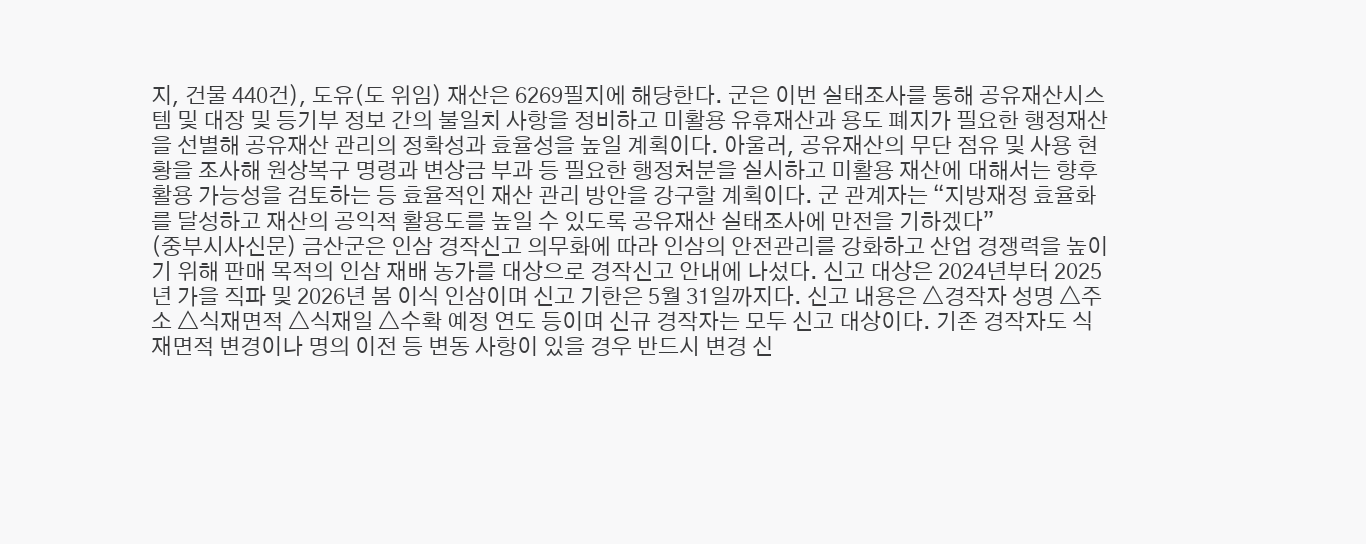지, 건물 440건), 도유(도 위임) 재산은 6269필지에 해당한다. 군은 이번 실태조사를 통해 공유재산시스템 및 대장 및 등기부 정보 간의 불일치 사항을 정비하고 미활용 유휴재산과 용도 폐지가 필요한 행정재산을 선별해 공유재산 관리의 정확성과 효율성을 높일 계획이다. 아울러, 공유재산의 무단 점유 및 사용 현황을 조사해 원상복구 명령과 변상금 부과 등 필요한 행정처분을 실시하고 미활용 재산에 대해서는 향후 활용 가능성을 검토하는 등 효율적인 재산 관리 방안을 강구할 계획이다. 군 관계자는 “지방재정 효율화를 달성하고 재산의 공익적 활용도를 높일 수 있도록 공유재산 실태조사에 만전을 기하겠다”
(중부시사신문) 금산군은 인삼 경작신고 의무화에 따라 인삼의 안전관리를 강화하고 산업 경쟁력을 높이기 위해 판매 목적의 인삼 재배 농가를 대상으로 경작신고 안내에 나섰다. 신고 대상은 2024년부터 2025년 가을 직파 및 2026년 봄 이식 인삼이며 신고 기한은 5월 31일까지다. 신고 내용은 △경작자 성명 △주소 △식재면적 △식재일 △수확 예정 연도 등이며 신규 경작자는 모두 신고 대상이다. 기존 경작자도 식재면적 변경이나 명의 이전 등 변동 사항이 있을 경우 반드시 변경 신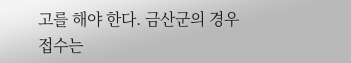고를 해야 한다. 금산군의 경우 접수는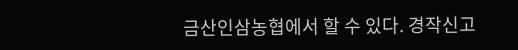금산인삼농협에서 할 수 있다. 경작신고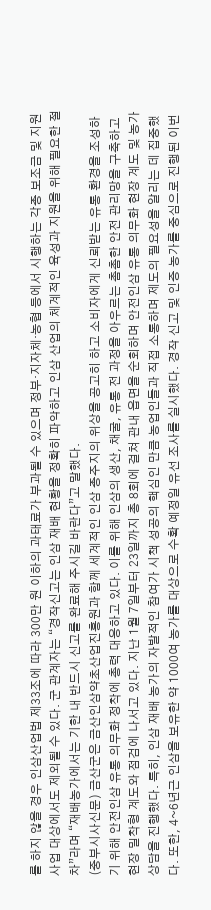를 하지 않을 경우 인삼산업법 제33조에 따라 300만 원 이하의 과태료가 부과될 수 있으며 정부·지자체·농협 등에서 시행하는 각종 보조금 및 지원사업 대상에서도 제외될 수 있다. 군 관계자는 “경작신고는 인삼 재배 현황을 정확히 파악하고 인삼 산업의 체계적인 육성과 지원을 위해 필요한 절차”라며 “재배농가에서는 기한 내 반드시 신고를 완료해 주시길 바란다”고 말했다.
(중부시사신문) 금산군은 금산인삼약초산업진흥원과 함께 세계적인 인삼 종주지의 위상을 공고히 하고 소비자에게 신뢰받는 유통 환경을 조성하기 위해 안전인삼 유통 의무화 정착에 총력 대응하고 있다. 이를 위해 인삼의 생산, 채굴, 유통 전 과정을 아우르는 촘촘한 안전 관리망을 구축하고 현장 밀착형 계도와 점검에 나서고 있다. 지난 1월 7일부터 23일까지 총 8회에 걸쳐 관내 읍면을 순회하며 안전인삼 유통 의무화 현장 계도 및 농가 상담을 진행했다. 특히, 인삼 재배 농가의 자발적인 참여가 시책 성공의 핵심인 만큼 농업인들과 직접 소통하며 제도의 필요성을 알리는 데 집중했다. 또한, 4~6년근 인삼을 보유한 약 1000여 농가를 대상으로 수확 예정일 유선 조사를 실시했다. 경작 신고 및 인증 농가를 중심으로 진행된 이번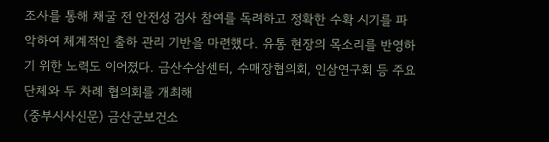조사를 통해 채굴 전 안전성 검사 참여를 독려하고 정확한 수확 시기를 파악하여 체계적인 출하 관리 기반을 마련했다. 유통 현장의 목소리를 반영하기 위한 노력도 이어졌다. 금산수삼센터, 수매장협의회, 인삼연구회 등 주요 단체와 두 차례 협의회를 개최해
(중부시사신문) 금산군보건소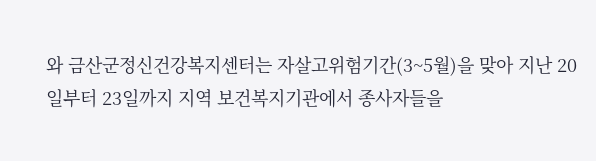와 금산군정신건강복지센터는 자살고위험기간(3~5월)을 맞아 지난 20일부터 23일까지 지역 보건복지기관에서 종사자들을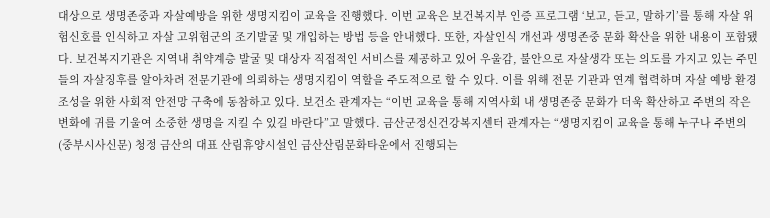대상으로 생명존중과 자살예방을 위한 생명지킴이 교육을 진행했다. 이번 교육은 보건복지부 인증 프로그램 ‘보고, 듣고, 말하기’를 통해 자살 위험신호를 인식하고 자살 고위험군의 조기발굴 및 개입하는 방법 등을 안내했다. 또한, 자살인식 개선과 생명존중 문화 확산을 위한 내용이 포함됐다. 보건복지기관은 지역내 취약계층 발굴 및 대상자 직접적인 서비스를 제공하고 있어 우울감, 불안으로 자살생각 또는 의도를 가지고 있는 주민들의 자살징후를 알아차려 전문기관에 의뢰하는 생명지킴이 역할을 주도적으로 할 수 있다. 이를 위해 전문 기관과 연계 협력하며 자살 예방 환경 조성을 위한 사회적 안전망 구축에 동참하고 있다. 보건소 관계자는 “이번 교육을 통해 지역사회 내 생명존중 문화가 더욱 확산하고 주변의 작은 변화에 귀를 기울여 소중한 생명을 지킬 수 있길 바란다”고 말했다. 금산군정신건강복지센터 관계자는 “생명지킴이 교육을 통해 누구나 주변의
(중부시사신문) 청정 금산의 대표 산림휴양시설인 금산산림문화타운에서 진행되는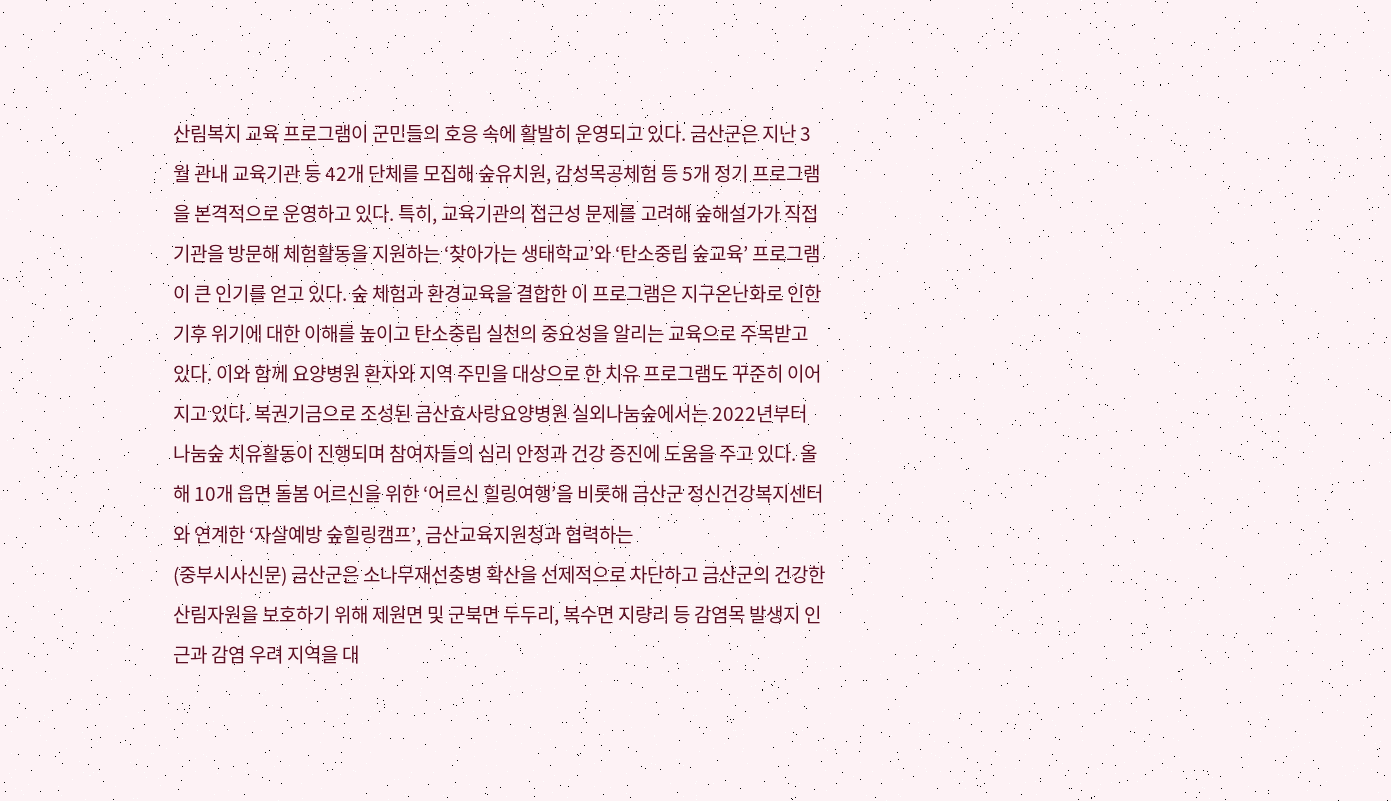산림복지 교육 프로그램이 군민들의 호응 속에 활발히 운영되고 있다. 금산군은 지난 3월 관내 교육기관 등 42개 단체를 모집해 숲유치원, 감성목공체험 등 5개 정기 프로그램을 본격적으로 운영하고 있다. 특히, 교육기관의 접근성 문제를 고려해 숲해설가가 직접 기관을 방문해 체험활동을 지원하는 ‘찾아가는 생태학교’와 ‘탄소중립 숲교육’ 프로그램이 큰 인기를 얻고 있다. 숲 체험과 환경교육을 결합한 이 프로그램은 지구온난화로 인한 기후 위기에 대한 이해를 높이고 탄소중립 실천의 중요성을 알리는 교육으로 주목받고 있다. 이와 함께 요양병원 환자와 지역 주민을 대상으로 한 치유 프로그램도 꾸준히 이어지고 있다. 복권기금으로 조성된 금산효사랑요양병원 실외나눔숲에서는 2022년부터 나눔숲 치유활동이 진행되며 참여자들의 심리 안정과 건강 증진에 도움을 주고 있다. 올해 10개 읍면 돌봄 어르신을 위한 ‘어르신 힐링여행’을 비롯해 금산군 정신건강복지센터와 연계한 ‘자살예방 숲힐링캠프’, 금산교육지원청과 협력하는
(중부시사신문) 금산군은 소나무재선충병 확산을 선제적으로 차단하고 금산군의 건강한 산림자원을 보호하기 위해 제원면 및 군북면 두두리, 복수면 지량리 등 감염목 발생지 인근과 감염 우려 지역을 대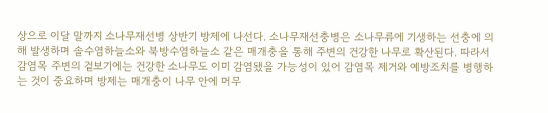상으로 이달 말까지 소나무재선병 상반기 방제에 나선다. 소나무재선충병은 소나무류에 기생하는 선충에 의해 발생하며 솔수염하늘소와 북방수염하늘소 같은 매개충을 통해 주변의 건강한 나무로 확산된다. 따라서 감염목 주변의 겉보기에는 건강한 소나무도 이미 감염됐을 가능성이 있어 감염목 제거와 예방조치를 병행하는 것이 중요하며 방제는 매개충이 나무 안에 머무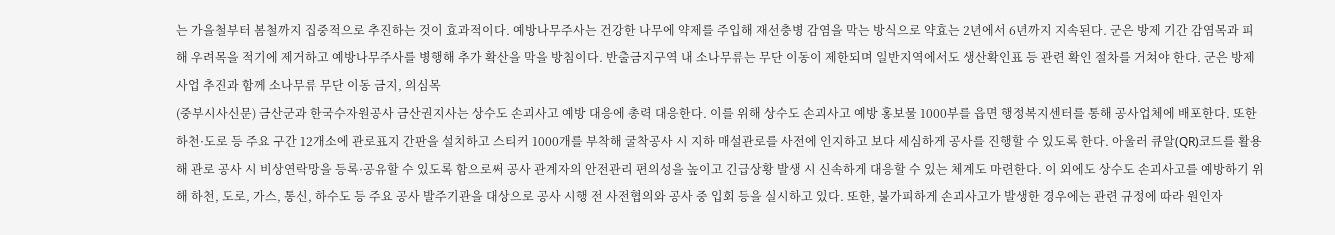는 가을철부터 봄철까지 집중적으로 추진하는 것이 효과적이다. 예방나무주사는 건강한 나무에 약제를 주입해 재선충병 감염을 막는 방식으로 약효는 2년에서 6년까지 지속된다. 군은 방제 기간 감염목과 피해 우려목을 적기에 제거하고 예방나무주사를 병행해 추가 확산을 막을 방침이다. 반출금지구역 내 소나무류는 무단 이동이 제한되며 일반지역에서도 생산확인표 등 관련 확인 절차를 거쳐야 한다. 군은 방제사업 추진과 함께 소나무류 무단 이동 금지, 의심목
(중부시사신문) 금산군과 한국수자원공사 금산권지사는 상수도 손괴사고 예방 대응에 총력 대응한다. 이를 위해 상수도 손괴사고 예방 홍보물 1000부를 읍면 행정복지센터를 통해 공사업체에 배포한다. 또한 하천·도로 등 주요 구간 12개소에 관로표지 간판을 설치하고 스티커 1000개를 부착해 굴착공사 시 지하 매설관로를 사전에 인지하고 보다 세심하게 공사를 진행할 수 있도록 한다. 아울러 큐알(QR)코드를 활용해 관로 공사 시 비상연락망을 등록·공유할 수 있도록 함으로써 공사 관계자의 안전관리 편의성을 높이고 긴급상황 발생 시 신속하게 대응할 수 있는 체계도 마련한다. 이 외에도 상수도 손괴사고를 예방하기 위해 하천, 도로, 가스, 통신, 하수도 등 주요 공사 발주기관을 대상으로 공사 시행 전 사전협의와 공사 중 입회 등을 실시하고 있다. 또한, 불가피하게 손괴사고가 발생한 경우에는 관련 규정에 따라 원인자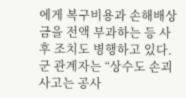에게 복구비용과 손해배상금을 전액 부과하는 등 사후 조치도 병행하고 있다. 군 관계자는 “상수도 손괴사고는 공사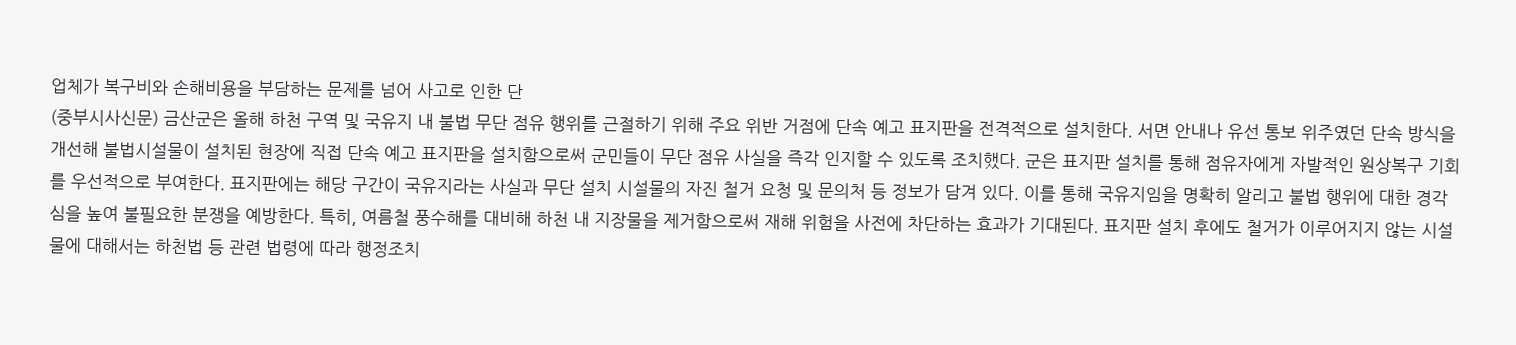업체가 복구비와 손해비용을 부담하는 문제를 넘어 사고로 인한 단
(중부시사신문) 금산군은 올해 하천 구역 및 국유지 내 불법 무단 점유 행위를 근절하기 위해 주요 위반 거점에 단속 예고 표지판을 전격적으로 설치한다. 서면 안내나 유선 통보 위주였던 단속 방식을 개선해 불법시설물이 설치된 현장에 직접 단속 예고 표지판을 설치함으로써 군민들이 무단 점유 사실을 즉각 인지할 수 있도록 조치했다. 군은 표지판 설치를 통해 점유자에게 자발적인 원상복구 기회를 우선적으로 부여한다. 표지판에는 해당 구간이 국유지라는 사실과 무단 설치 시설물의 자진 철거 요청 및 문의처 등 정보가 담겨 있다. 이를 통해 국유지임을 명확히 알리고 불법 행위에 대한 경각심을 높여 불필요한 분쟁을 예방한다. 특히, 여름철 풍수해를 대비해 하천 내 지장물을 제거함으로써 재해 위험을 사전에 차단하는 효과가 기대된다. 표지판 설치 후에도 철거가 이루어지지 않는 시설물에 대해서는 하천법 등 관련 법령에 따라 행정조치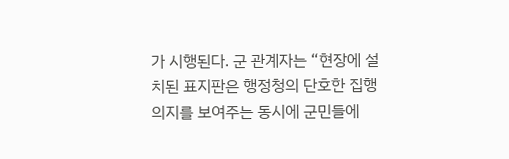가 시행된다. 군 관계자는 “현장에 설치된 표지판은 행정청의 단호한 집행 의지를 보여주는 동시에 군민들에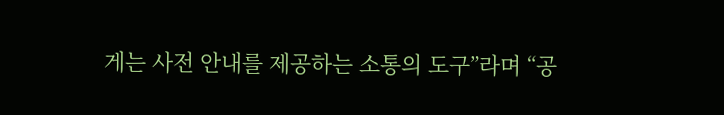게는 사전 안내를 제공하는 소통의 도구”라며 “공